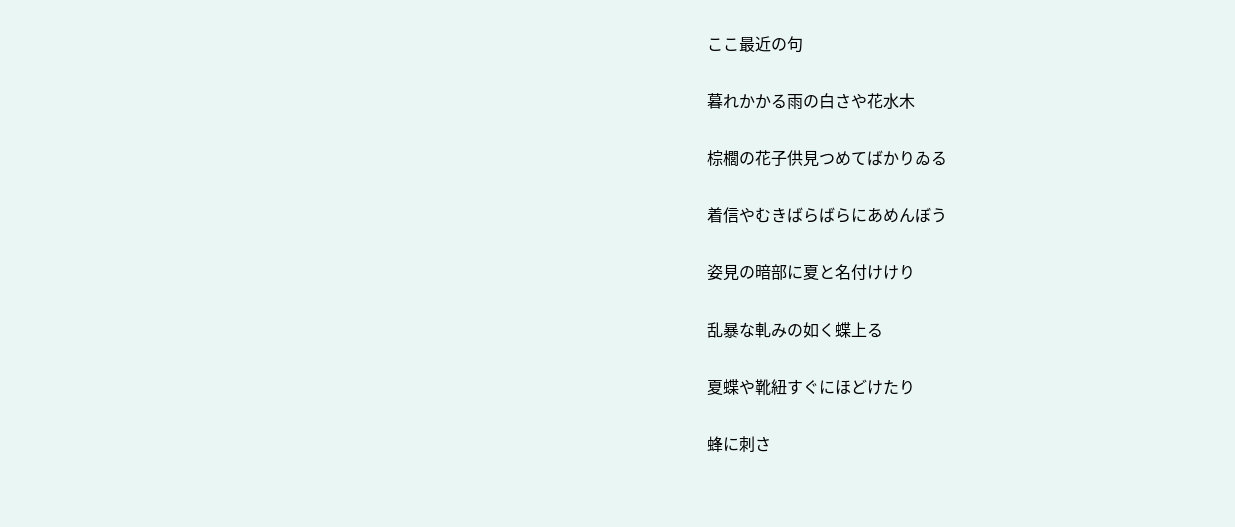ここ最近の句

暮れかかる雨の白さや花水木

棕櫚の花子供見つめてばかりゐる

着信やむきばらばらにあめんぼう

姿見の暗部に夏と名付けけり

乱暴な軋みの如く蝶上る

夏蝶や靴紐すぐにほどけたり

蜂に刺さ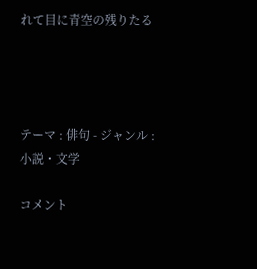れて目に青空の残りたる




テーマ : 俳句 - ジャンル : 小説・文学

コメント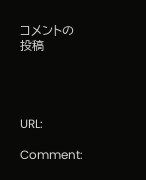コメントの投稿




URL:

Comment: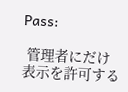Pass:

 管理者にだけ表示を許可する